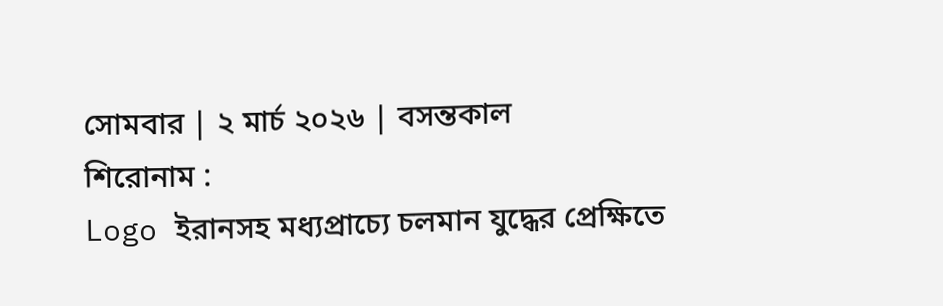সোমবার | ২ মার্চ ২০২৬ | বসন্তকাল
শিরোনাম :
Logo ইরানসহ মধ্যপ্রাচ্যে চলমান যুদ্ধের প্রেক্ষিতে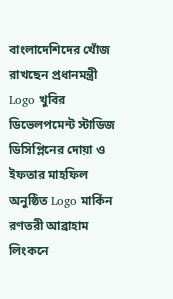বাংলাদেশিদের খোঁজ রাখছেন প্রধানমন্ত্রী Logo খুবির ডিভেলপমেন্ট স্টাডিজ ডিসিপ্লিনের দোয়া ও ইফতার মাহফিল অনুষ্ঠিত Logo মার্কিন রণতরী আব্রাহাম লিংকনে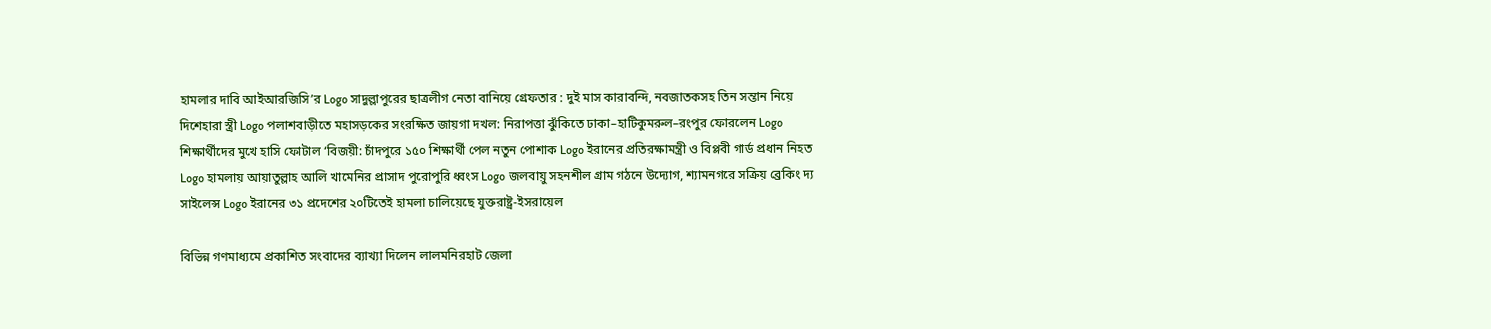হামলার দাবি আইআরজিসি’র Logo সাদুল্লাপুরের ছাত্রলীগ নেতা বানিয়ে গ্রেফতার : দুই মাস কারাবন্দি, নবজাতকসহ তিন সন্তান নিয়ে দিশেহারা স্ত্রী Logo পলাশবাড়ীতে মহাসড়কের সংরক্ষিত জায়গা দখল: নিরাপত্তা ঝুঁকিতে ঢাকা–হাটিকুমরুল–রংপুর ফোরলেন Logo শিক্ষার্থীদের মুখে হাসি ফোটাল ‘বিজয়ী: চাঁদপুরে ১৫০ শিক্ষার্থী পেল নতুন পোশাক Logo ইরানের প্রতিরক্ষামন্ত্রী ও বিপ্লবী গার্ড প্রধান নিহত Logo হামলায় আয়াতুল্লাহ আলি খামেনির প্রাসাদ পুরোপুরি ধ্বংস Logo জলবায়ু সহনশীল গ্রাম গঠনে উদ্যোগ, শ্যামনগরে সক্রিয় ব্রেকিং দ্য সাইলেন্স Logo ইরানের ৩১ প্রদেশের ২০টিতেই হামলা চালিয়েছে যুক্তরাষ্ট্র-ইসরায়েল

বিভিন্ন গণমাধ্যমে প্রকাশিত সংবাদের ব্যাখ্যা দিলেন লালমনিরহাট জেলা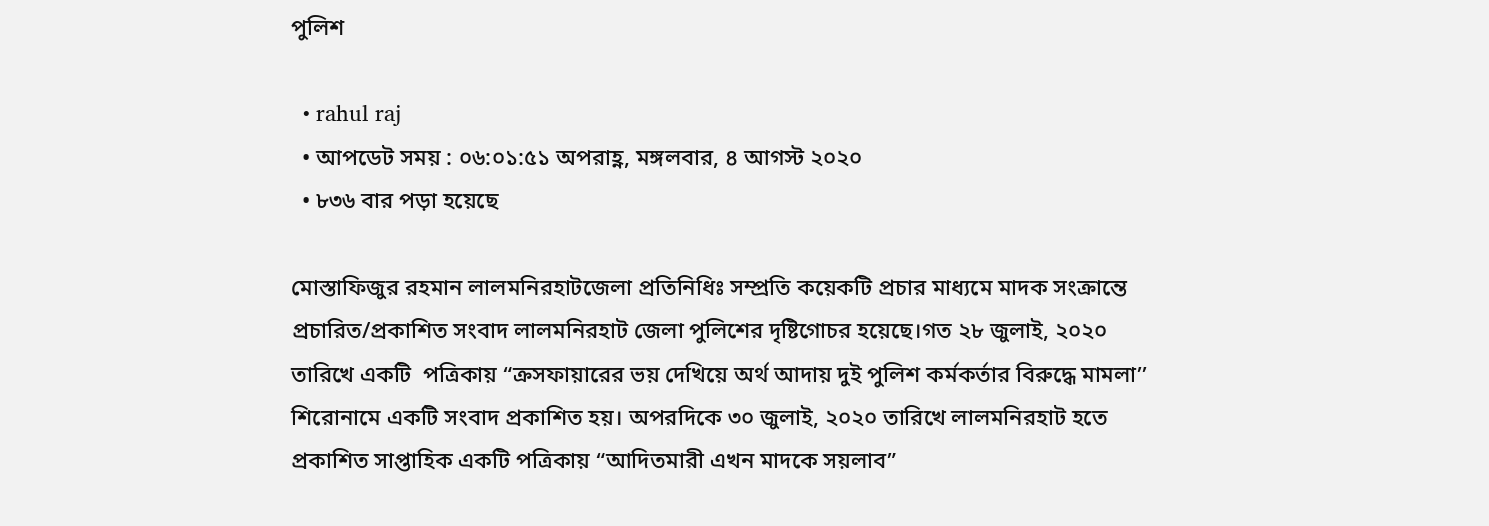পুলিশ

  • rahul raj
  • আপডেট সময় : ০৬:০১:৫১ অপরাহ্ণ, মঙ্গলবার, ৪ আগস্ট ২০২০
  • ৮৩৬ বার পড়া হয়েছে

মোস্তাফিজুর রহমান লালমনিরহাটজেলা প্রতিনিধিঃ সম্প্রতি কয়েকটি প্রচার মাধ্যমে মাদক সংক্রান্তে প্রচারিত/প্রকাশিত সংবাদ লালমনিরহাট জেলা পুলিশের দৃষ্টিগোচর হয়েছে।গত ২৮ জুলাই, ২০২০ তারিখে একটি  পত্রিকায় “ক্রসফায়ারের ভয় দেখিয়ে অর্থ আদায় দুই পুলিশ কর্মকর্তার বিরুদ্ধে মামলা’’ শিরোনামে একটি সংবাদ প্রকাশিত হয়। অপরদিকে ৩০ জুলাই, ২০২০ তারিখে লালমনিরহাট হতে প্রকাশিত সাপ্তাহিক একটি পত্রিকায় “আদিতমারী এখন মাদকে সয়লাব”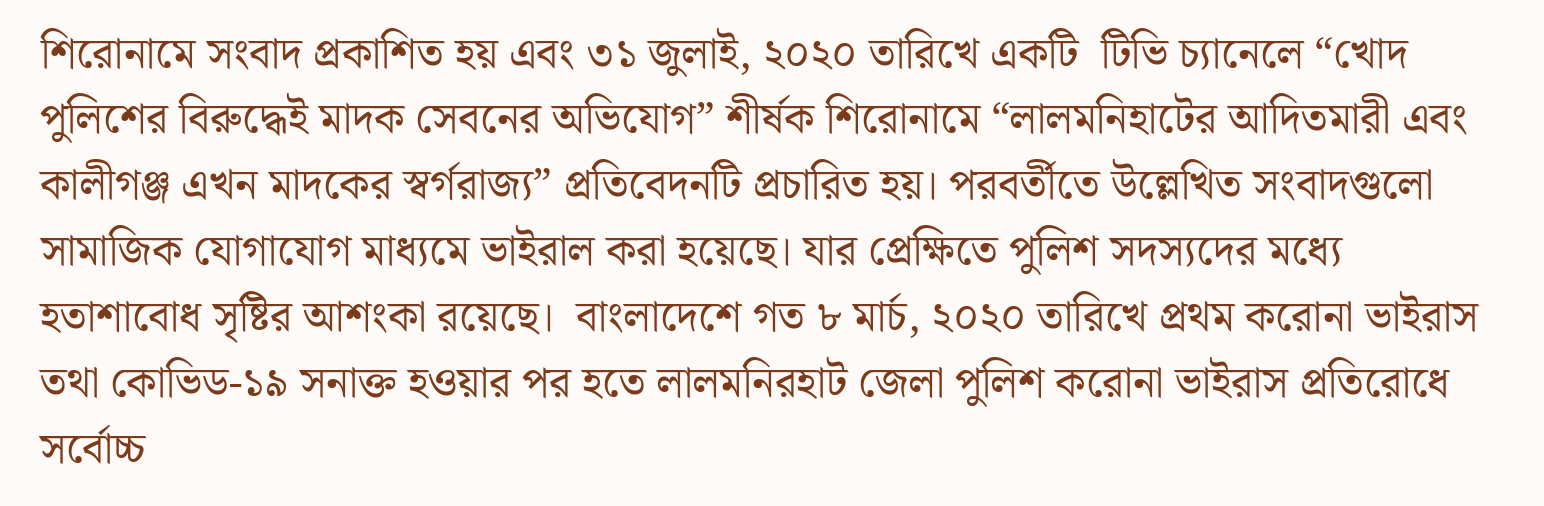শিরোনামে সংবাদ প্রকাশিত হয় এবং ৩১ জুলাই, ২০২০ তারিখে একটি  টিভি চ্যানেলে “খোদ পুলিশের বিরুদ্ধেই মাদক সেবনের অভিযোগ” শীর্ষক শিরোনামে “লালমনিহাটের আদিতমারী এবং কালীগঞ্জ এখন মাদকের স্বর্গরাজ্য” প্রতিবেদনটি প্রচারিত হয়। পরবর্তীতে উল্লেখিত সংবাদগুলো সামাজিক যোগাযোগ মাধ্যমে ভাইরাল করা হয়েছে। যার প্রেক্ষিতে পুলিশ সদস্যদের মধ্যে হতাশাবোধ সৃষ্টির আশংকা রয়েছে।  বাংলাদেশে গত ৮ মার্চ, ২০২০ তারিখে প্রথম করোনা ভাইরাস তথা কোভিড-১৯ সনাক্ত হওয়ার পর হতে লালমনিরহাট জেলা পুলিশ করোনা ভাইরাস প্রতিরোধে সর্বোচ্চ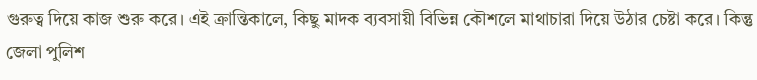গুরুত্ব দিয়ে কাজ শুরু করে। এই ক্রান্তিকালে, কিছু মাদক ব্যবসায়ী বিভিন্ন কৌশলে মাথাচারা দিয়ে উঠার চেষ্টা করে। কিন্তু জেলা পুলিশ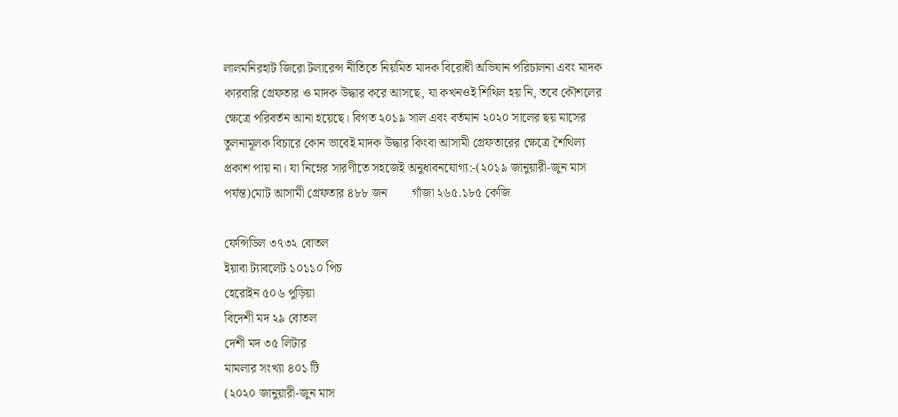লালমনিরহাট জিরো টলারেন্স নীতিতে নিয়মিত মাদক বিরোধী অভিযান পরিচালনা এবং মাদক কারবারি গ্রেফতার ও মাদক উদ্ধার করে আসছে, যা কখনওই শিথিল হয় নি, তবে কৌশলের ক্ষেত্রে পরিবর্তন আনা হয়েছে। বিগত ২০১৯ সাল এবং বর্তমান ২০২০ সালের ছয় মাসের তুলনামূলক বিচারে কোন ভাবেই মাদক উদ্ধার কিংবা আসামী গ্রেফতারের ক্ষেত্রে শৈথিল্য প্রকাশ পায় না। যা নিম্নের সারণীতে সহজেই অনুধাবনযোগ্য:-(২০১৯ জানুয়ারী-জুন মাস পর্যন্ত)মোট আসামী গ্রেফতার ৪৮৮ জন        গাঁজা ২৬৫.১৮৫ কেজি

ফেন্সিডিল ৩৭৩২ বোতল
ইয়াবা ট্যাবলেট ১০১১০ পিচ
হেরোইন ৫০৬ পুড়িয়া
বিদেশী মদ ২৯ বোতল
দেশী মদ ৩৫ লিটার
মামলার সংখ্যা ৪০১ টি
(২০২০ জানুয়ারী-জুন মাস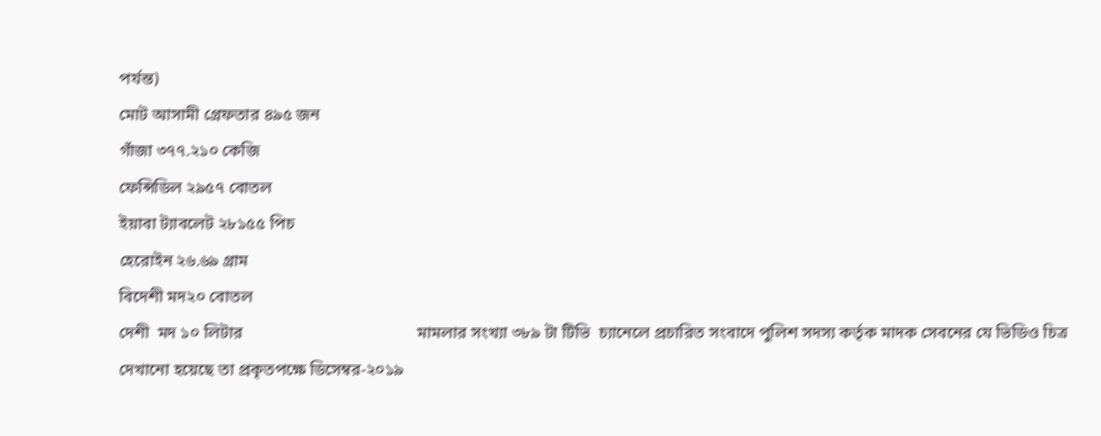পর্যন্ত)
মোট আসামী গ্রেফতার ৪৯৫ জন
গাঁজা ৩৭৭.২১০ কেজি
ফেন্সিডিল ২৯৫৭ বোতল
ইয়াবা ট্যাবলেট ২৮১৫৫ পিচ
হেরোইন ২৬.৬৯ গ্রাম
বিদেশী মদ২০ বোতল
দেশী  মদ ১০ লিটার                                          মামলার সংখ্যা ৩৮৯ টা টিভি  চ্যানেলে প্রচারিত সংবাদে পুলিশ সদস্য কর্তৃক মাদক সেবনের যে ভিডিও চিত্র দেখানো হয়েছে তা প্রকৃতপক্ষে ডিসেম্বর-২০১৯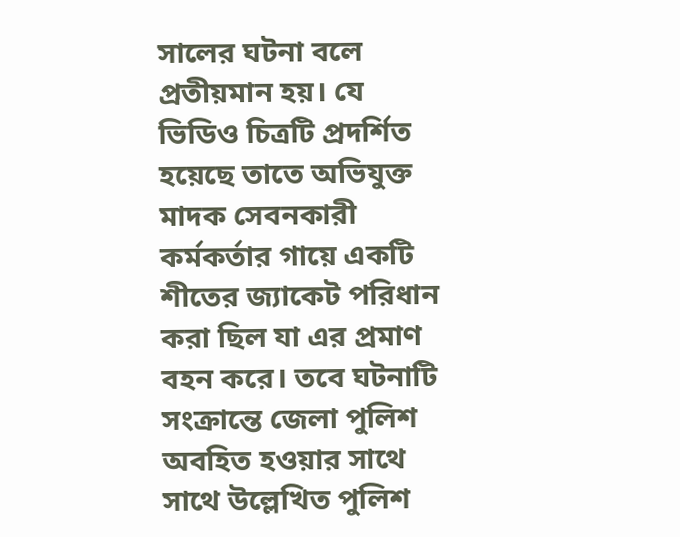সালের ঘটনা বলে প্রতীয়মান হয়। যে ভিডিও চিত্রটি প্রদর্শিত হয়েছে তাতে অভিযুক্ত মাদক সেবনকারী কর্মকর্তার গায়ে একটি শীতের জ্যাকেট পরিধান করা ছিল যা এর প্রমাণ বহন করে। তবে ঘটনাটি সংক্রান্তে জেলা পুলিশ অবহিত হওয়ার সাথে সাথে উল্লেখিত পুলিশ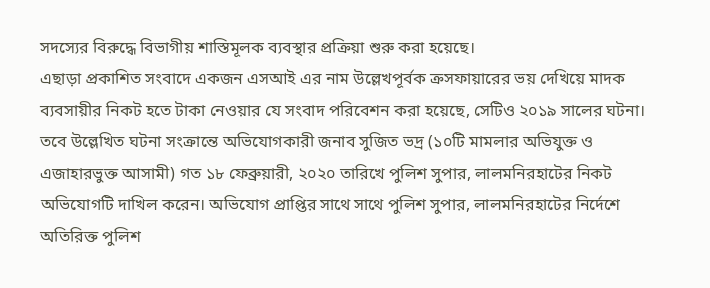সদস্যের বিরুদ্ধে বিভাগীয় শাস্তিমূলক ব্যবস্থার প্রক্রিয়া শুরু করা হয়েছে।
এছাড়া প্রকাশিত সংবাদে একজন এসআই এর নাম উল্লেখপূর্বক ক্রসফায়ারের ভয় দেখিয়ে মাদক ব্যবসায়ীর নিকট হতে টাকা নেওয়ার যে সংবাদ পরিবেশন করা হয়েছে, সেটিও ২০১৯ সালের ঘটনা। তবে উল্লেখিত ঘটনা সংক্রান্তে অভিযোগকারী জনাব সুজিত ভদ্র (১০টি মামলার অভিযুক্ত ও এজাহারভুক্ত আসামী) গত ১৮ ফেব্রুয়ারী, ২০২০ তারিখে পুলিশ সুপার, লালমনিরহাটের নিকট অভিযোগটি দাখিল করেন। অভিযোগ প্রাপ্তির সাথে সাথে পুলিশ সুপার, লালমনিরহাটের নির্দেশে অতিরিক্ত পুলিশ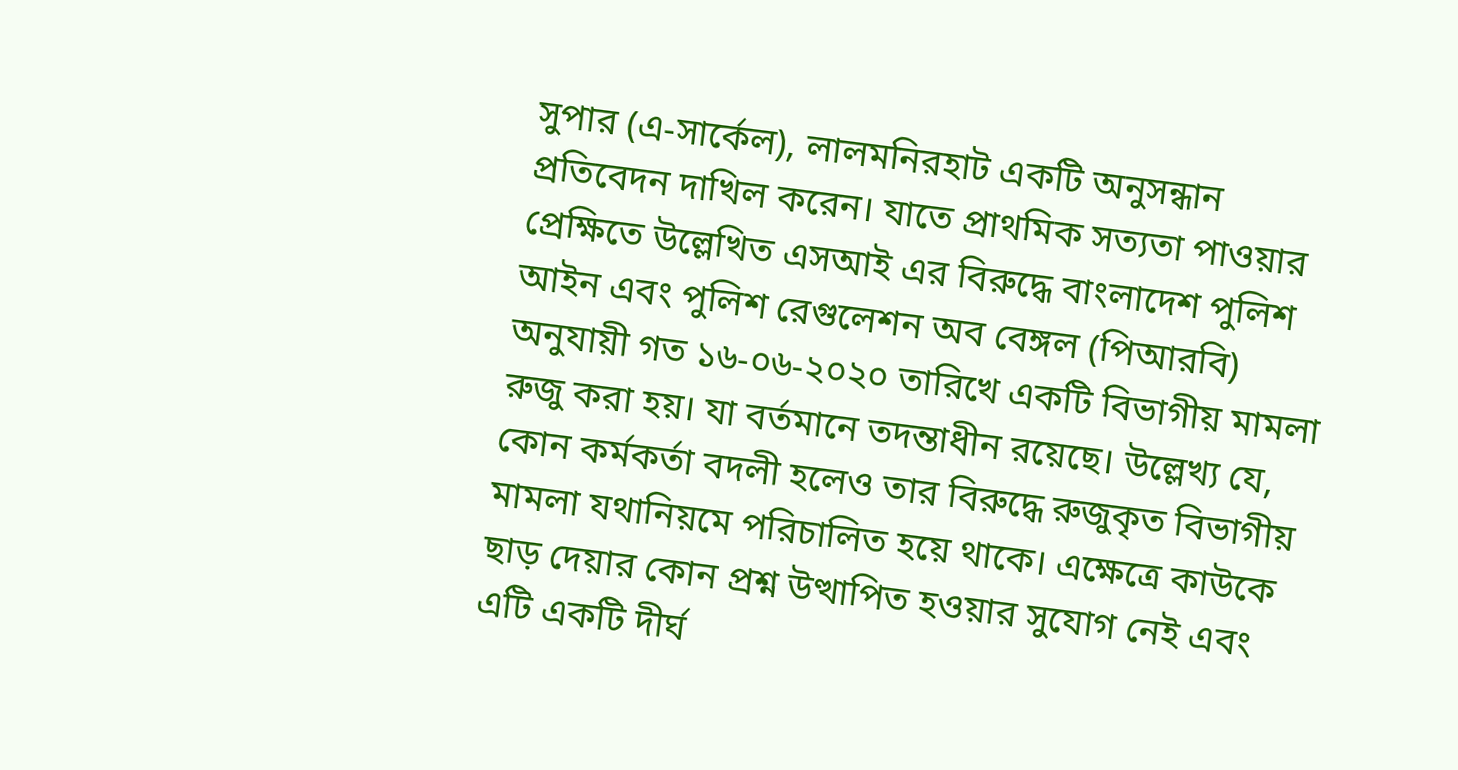সুপার (এ-সার্কেল), লালমনিরহাট একটি অনুসন্ধান প্রতিবেদন দাখিল করেন। যাতে প্রাথমিক সত্যতা পাওয়ার প্রেক্ষিতে উল্লেখিত এসআই এর বিরুদ্ধে বাংলাদেশ পুলিশ আইন এবং পুলিশ রেগুলেশন অব বেঙ্গল (পিআরবি) অনুযায়ী গত ১৬-০৬-২০২০ তারিখে একটি বিভাগীয় মামলা রুজু করা হয়। যা বর্তমানে তদন্তাধীন রয়েছে। উল্লেখ্য যে, কোন কর্মকর্তা বদলী হলেও তার বিরুদ্ধে রুজুকৃত বিভাগীয় মামলা যথানিয়মে পরিচালিত হয়ে থাকে। এক্ষেত্রে কাউকে ছাড় দেয়ার কোন প্রশ্ন উত্থাপিত হওয়ার সুযোগ নেই এবং এটি একটি দীর্ঘ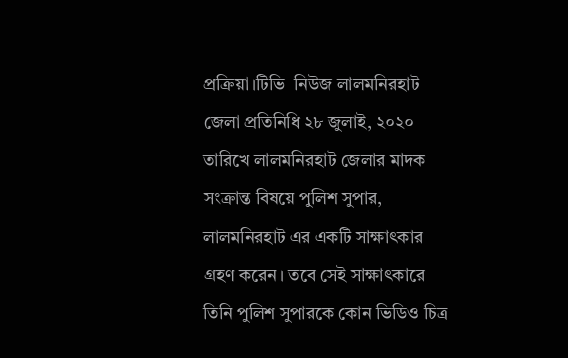প্রক্রিয়া।টিভি  নিউজ লালমনিরহাট জেলা প্রতিনিধি ২৮ জুলাই, ২০২০ তারিখে লালমনিরহাট জেলার মাদক সংক্রান্ত বিষয়ে পুলিশ সুপার, লালমনিরহাট এর একটি সাক্ষাৎকার গ্রহণ করেন। তবে সেই সাক্ষাৎকারে তিনি পুলিশ সুপারকে কোন ভিডিও চিত্র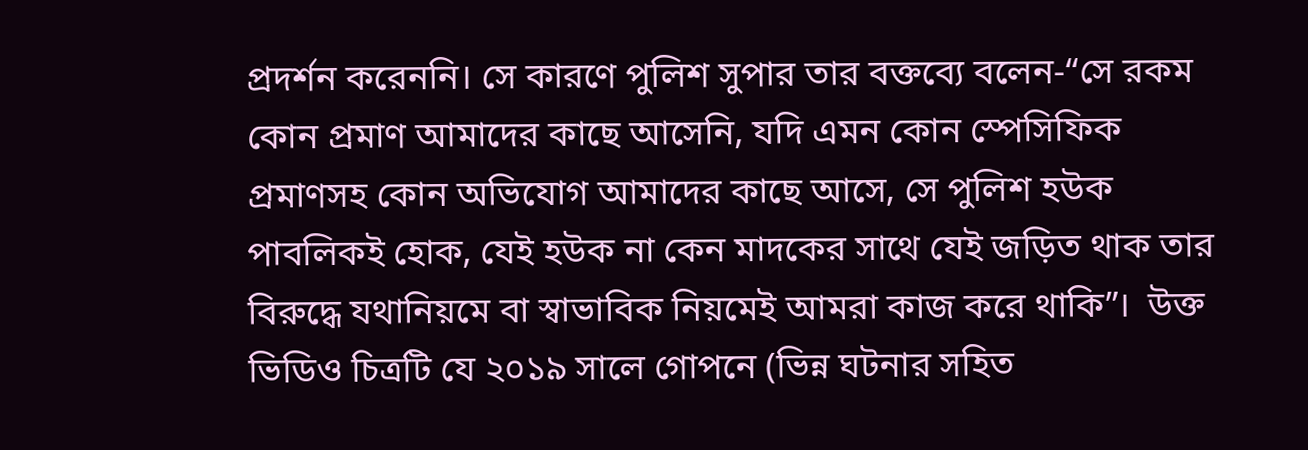প্রদর্শন করেননি। সে কারণে পুলিশ সুপার তার বক্তব্যে বলেন-“সে রকম কোন প্রমাণ আমাদের কাছে আসেনি, যদি এমন কোন স্পেসিফিক প্রমাণসহ কোন অভিযোগ আমাদের কাছে আসে, সে পুলিশ হউক পাবলিকই হোক, যেই হউক না কেন মাদকের সাথে যেই জড়িত থাক তার বিরুদ্ধে যথানিয়মে বা স্বাভাবিক নিয়মেই আমরা কাজ করে থাকি”।  উক্ত ভিডিও চিত্রটি যে ২০১৯ সালে গোপনে (ভিন্ন ঘটনার সহিত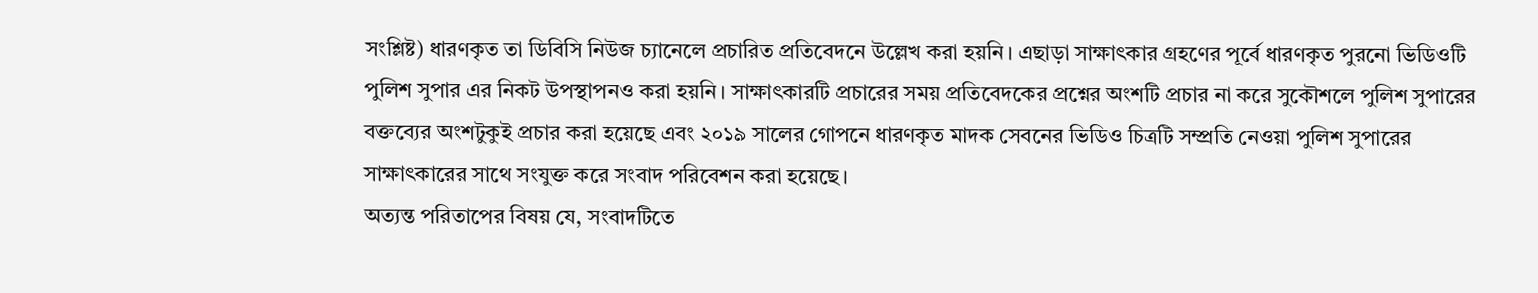সংশ্লিষ্ট) ধারণকৃত তা ডিবিসি নিউজ চ্যানেলে প্রচারিত প্রতিবেদনে উল্লেখ করা হয়নি। এছাড়া সাক্ষাৎকার গ্রহণের পূর্বে ধারণকৃত পুরনো ভিডিওটি পুলিশ সুপার এর নিকট উপস্থাপনও করা হয়নি। সাক্ষাৎকারটি প্রচারের সময় প্রতিবেদকের প্রশ্নের অংশটি প্রচার না করে সুকৌশলে পুলিশ সুপারের বক্তব্যের অংশটুকুই প্রচার করা হয়েছে এবং ২০১৯ সালের গোপনে ধারণকৃত মাদক সেবনের ভিডিও চিত্রটি সম্প্রতি নেওয়া পুলিশ সুপারের সাক্ষাৎকারের সাথে সংযুক্ত করে সংবাদ পরিবেশন করা হয়েছে।
অত্যন্ত পরিতাপের বিষয় যে, সংবাদটিতে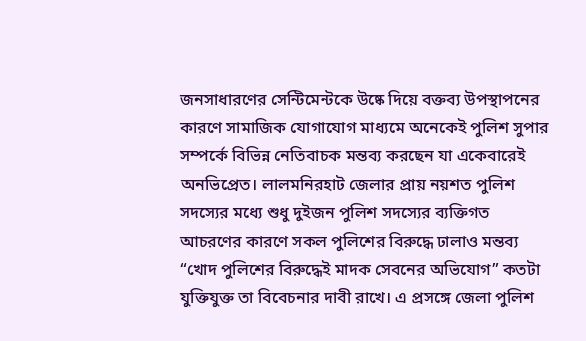জনসাধারণের সেন্টিমেন্টকে উষ্কে দিয়ে বক্তব্য উপস্থাপনের কারণে সামাজিক যোগাযোগ মাধ্যমে অনেকেই পুলিশ সুপার সম্পর্কে বিভিন্ন নেতিবাচক মন্তব্য করছেন যা একেবারেই অনভিপ্রেত। লালমনিরহাট জেলার প্রায় নয়শত পুলিশ সদস্যের মধ্যে শুধু দুইজন পুলিশ সদস্যের ব্যক্তিগত আচরণের কারণে সকল পুলিশের বিরুদ্ধে ঢালাও মন্তব্য “খোদ পুলিশের বিরুদ্ধেই মাদক সেবনের অভিযোগ” কতটা যুক্তিযুক্ত তা বিবেচনার দাবী রাখে। এ প্রসঙ্গে জেলা পুলিশ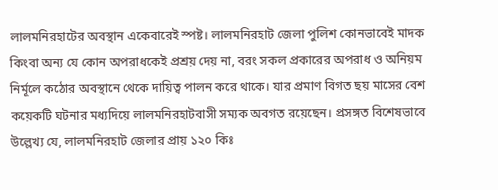লালমনিরহাটের অবস্থান একেবারেই স্পষ্ট। লালমনিরহাট জেলা পুলিশ কোনভাবেই মাদক কিংবা অন্য যে কোন অপরাধকেই প্রশ্রয় দেয় না, বরং সকল প্রকারের অপরাধ ও অনিয়ম নির্মূলে কঠোর অবস্থানে থেকে দায়িত্ব পালন করে থাকে। যার প্রমাণ বিগত ছয় মাসের বেশ কয়েকটি ঘটনার মধ্যদিয়ে লালমনিরহাটবাসী সম্যক অবগত রয়েছেন। প্রসঙ্গত বিশেষভাবে উল্লেখ্য যে, লালমনিরহাট জেলার প্রায় ১২০ কিঃ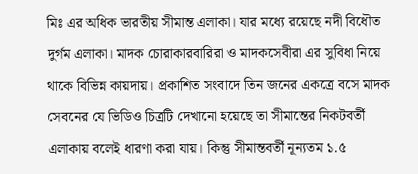মিঃ এর অধিক ভারতীয় সীমান্ত এলাকা। যার মধ্যে রয়েছে নদী বিধৌত দুর্গম এলাকা। মাদক চোরাকারবারিরা ও মাদকসেবীরা এর সুবিধা নিয়ে থাকে বিভিন্ন কায়দায়। প্রকাশিত সংবাদে তিন জনের একত্রে বসে মাদক সেবনের যে ভিডিও চিত্রটি দেখানো হয়েছে তা সীমান্তের নিকটবর্তী এলাকায় বলেই ধারণা করা যায়। কিন্তু সীমান্তবর্তী নূন্যতম ১.৫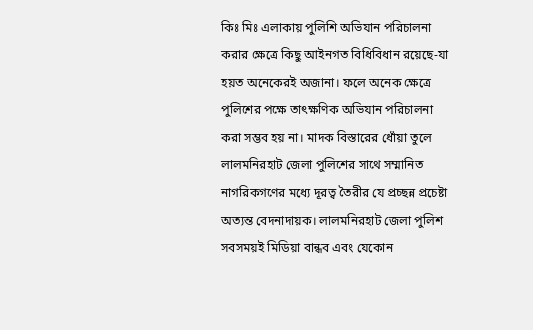কিঃ মিঃ এলাকায় পুলিশি অভিযান পরিচালনা করার ক্ষেত্রে কিছু আইনগত বিধিবিধান রয়েছে-যা হয়ত অনেকেরই অজানা। ফলে অনেক ক্ষেত্রে পুলিশের পক্ষে তাৎক্ষণিক অভিযান পরিচালনা করা সম্ভব হয় না। মাদক বিস্তারের ধোঁয়া তুলে লালমনিরহাট জেলা পুলিশের সাথে সম্মানিত নাগরিকগণের মধ্যে দূরত্ব তৈরীর যে প্রচ্ছন্ন প্রচেষ্টা অত্যন্ত বেদনাদায়ক। লালমনিরহাট জেলা পুলিশ সবসময়ই মিডিয়া বান্ধব এবং যেকোন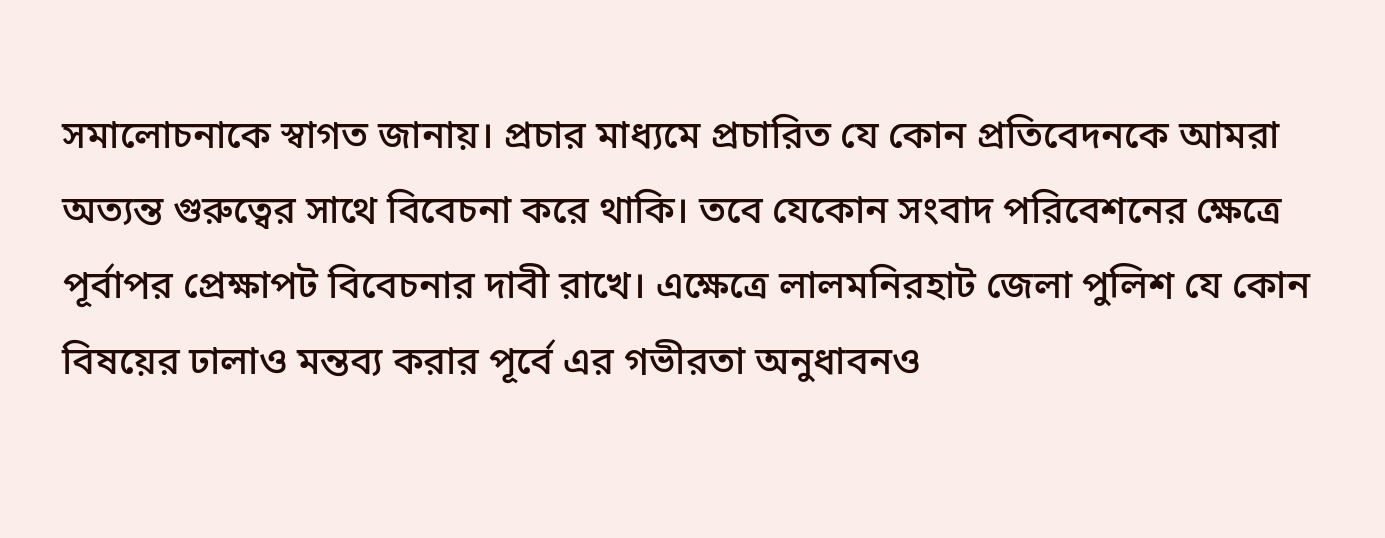সমালোচনাকে স্বাগত জানায়। প্রচার মাধ্যমে প্রচারিত যে কোন প্রতিবেদনকে আমরা অত্যন্ত গুরুত্বের সাথে বিবেচনা করে থাকি। তবে যেকোন সংবাদ পরিবেশনের ক্ষেত্রে পূর্বাপর প্রেক্ষাপট বিবেচনার দাবী রাখে। এক্ষেত্রে লালমনিরহাট জেলা পুলিশ যে কোন বিষয়ের ঢালাও মন্তব্য করার পূর্বে এর গভীরতা অনুধাবনও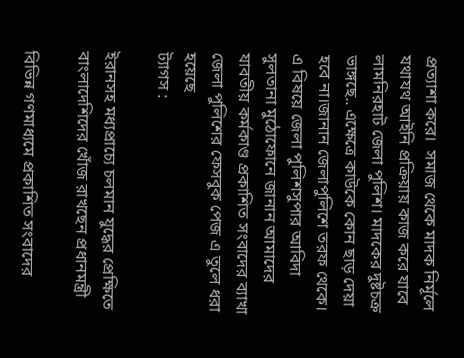প্রত্যাশা করে।  সমাজ থেকে মাদক নির্মূলে যথাযথ আইনি প্রক্রিয়ায় কাজ করে যাবে লামনিরহাট জেলা পুলিশ। মাদকের দুষ্টচক্র ভাঙ্গছে.. এক্ষেত্রে কাউকে কোন ছাড় দেয়া হবে না।জানান জেলাপুলিশে তরফ থেকে। এ বিষয়ে জেলা পুলিশসুপার আবিদা সুলতানা মুঠোফোনে জানান আমাদের যাবতীয় কর্মকাণ্ড প্রকাশিত সংবাদের ব্যাখা জেলা পুলিশের ফেসবুক পেজ এ তুলে ধরা হয়েছে
ট্যাগস :

ইরানসহ মধ্যপ্রাচ্যে চলমান যুদ্ধের প্রেক্ষিতে বাংলাদেশিদের খোঁজ রাখছেন প্রধানমন্ত্রী

বিভিন্ন গণমাধ্যমে প্রকাশিত সংবাদের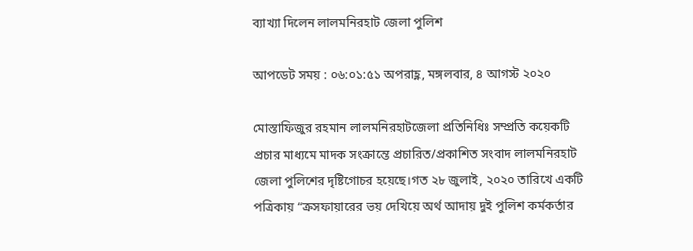ব্যাখ্যা দিলেন লালমনিরহাট জেলা পুলিশ

আপডেট সময় : ০৬:০১:৫১ অপরাহ্ণ, মঙ্গলবার, ৪ আগস্ট ২০২০

মোস্তাফিজুর রহমান লালমনিরহাটজেলা প্রতিনিধিঃ সম্প্রতি কয়েকটি প্রচার মাধ্যমে মাদক সংক্রান্তে প্রচারিত/প্রকাশিত সংবাদ লালমনিরহাট জেলা পুলিশের দৃষ্টিগোচর হয়েছে।গত ২৮ জুলাই, ২০২০ তারিখে একটি  পত্রিকায় “ক্রসফায়ারের ভয় দেখিয়ে অর্থ আদায় দুই পুলিশ কর্মকর্তার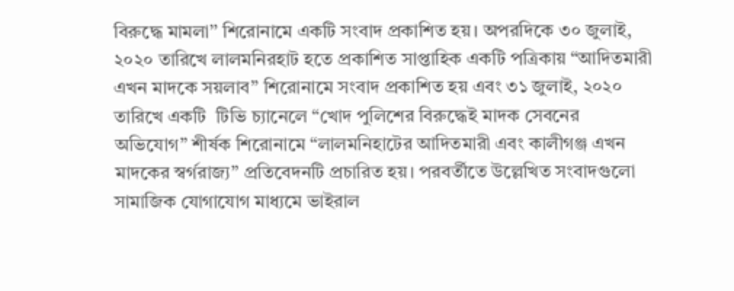বিরুদ্ধে মামলা’’ শিরোনামে একটি সংবাদ প্রকাশিত হয়। অপরদিকে ৩০ জুলাই, ২০২০ তারিখে লালমনিরহাট হতে প্রকাশিত সাপ্তাহিক একটি পত্রিকায় “আদিতমারী এখন মাদকে সয়লাব” শিরোনামে সংবাদ প্রকাশিত হয় এবং ৩১ জুলাই, ২০২০ তারিখে একটি  টিভি চ্যানেলে “খোদ পুলিশের বিরুদ্ধেই মাদক সেবনের অভিযোগ” শীর্ষক শিরোনামে “লালমনিহাটের আদিতমারী এবং কালীগঞ্জ এখন মাদকের স্বর্গরাজ্য” প্রতিবেদনটি প্রচারিত হয়। পরবর্তীতে উল্লেখিত সংবাদগুলো সামাজিক যোগাযোগ মাধ্যমে ভাইরাল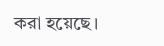করা হয়েছে।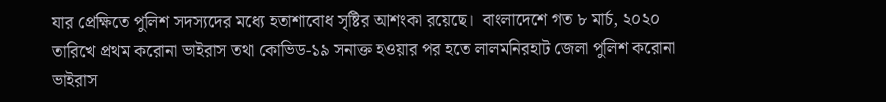যার প্রেক্ষিতে পুলিশ সদস্যদের মধ্যে হতাশাবোধ সৃষ্টির আশংকা রয়েছে।  বাংলাদেশে গত ৮ মার্চ, ২০২০ তারিখে প্রথম করোনা ভাইরাস তথা কোভিড-১৯ সনাক্ত হওয়ার পর হতে লালমনিরহাট জেলা পুলিশ করোনা ভাইরাস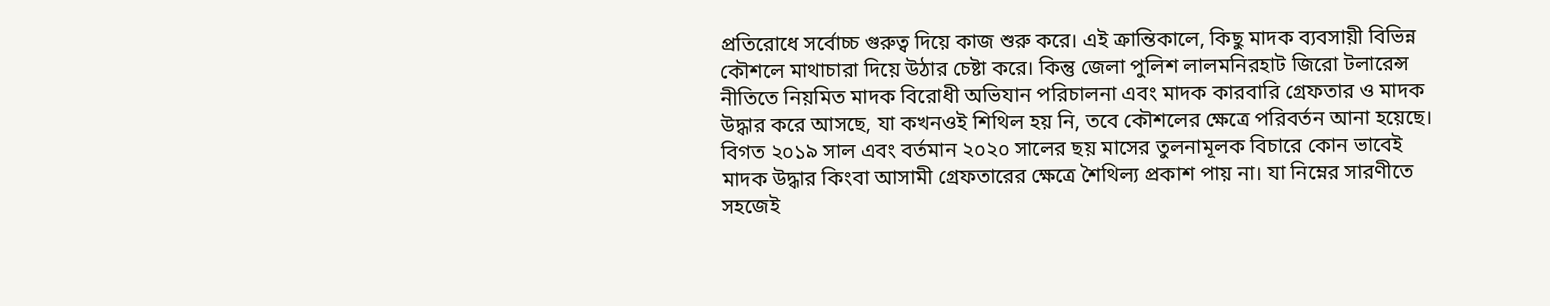প্রতিরোধে সর্বোচ্চ গুরুত্ব দিয়ে কাজ শুরু করে। এই ক্রান্তিকালে, কিছু মাদক ব্যবসায়ী বিভিন্ন কৌশলে মাথাচারা দিয়ে উঠার চেষ্টা করে। কিন্তু জেলা পুলিশ লালমনিরহাট জিরো টলারেন্স নীতিতে নিয়মিত মাদক বিরোধী অভিযান পরিচালনা এবং মাদক কারবারি গ্রেফতার ও মাদক উদ্ধার করে আসছে, যা কখনওই শিথিল হয় নি, তবে কৌশলের ক্ষেত্রে পরিবর্তন আনা হয়েছে। বিগত ২০১৯ সাল এবং বর্তমান ২০২০ সালের ছয় মাসের তুলনামূলক বিচারে কোন ভাবেই মাদক উদ্ধার কিংবা আসামী গ্রেফতারের ক্ষেত্রে শৈথিল্য প্রকাশ পায় না। যা নিম্নের সারণীতে সহজেই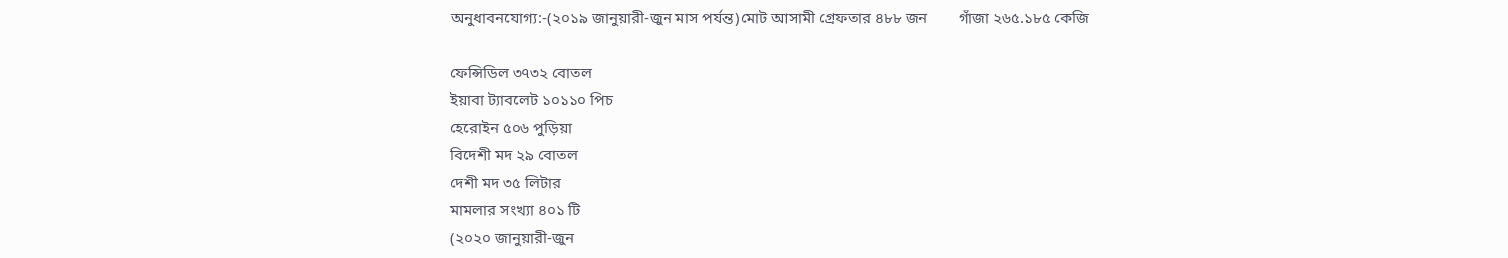অনুধাবনযোগ্য:-(২০১৯ জানুয়ারী-জুন মাস পর্যন্ত)মোট আসামী গ্রেফতার ৪৮৮ জন        গাঁজা ২৬৫.১৮৫ কেজি

ফেন্সিডিল ৩৭৩২ বোতল
ইয়াবা ট্যাবলেট ১০১১০ পিচ
হেরোইন ৫০৬ পুড়িয়া
বিদেশী মদ ২৯ বোতল
দেশী মদ ৩৫ লিটার
মামলার সংখ্যা ৪০১ টি
(২০২০ জানুয়ারী-জুন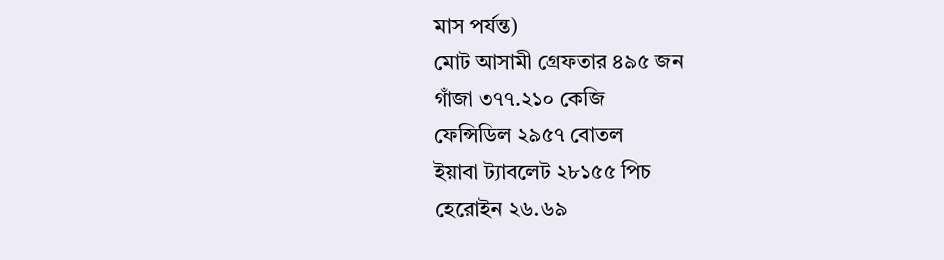মাস পর্যন্ত)
মোট আসামী গ্রেফতার ৪৯৫ জন
গাঁজা ৩৭৭.২১০ কেজি
ফেন্সিডিল ২৯৫৭ বোতল
ইয়াবা ট্যাবলেট ২৮১৫৫ পিচ
হেরোইন ২৬.৬৯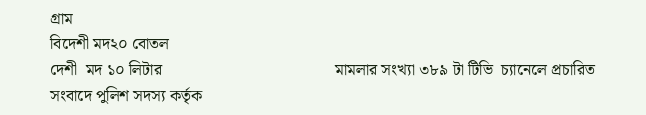গ্রাম
বিদেশী মদ২০ বোতল
দেশী  মদ ১০ লিটার                                          মামলার সংখ্যা ৩৮৯ টা টিভি  চ্যানেলে প্রচারিত সংবাদে পুলিশ সদস্য কর্তৃক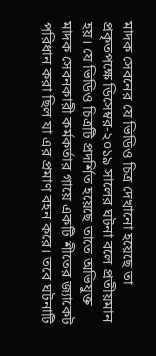মাদক সেবনের যে ভিডিও চিত্র দেখানো হয়েছে তা প্রকৃতপক্ষে ডিসেম্বর-২০১৯ সালের ঘটনা বলে প্রতীয়মান হয়। যে ভিডিও চিত্রটি প্রদর্শিত হয়েছে তাতে অভিযুক্ত মাদক সেবনকারী কর্মকর্তার গায়ে একটি শীতের জ্যাকেট পরিধান করা ছিল যা এর প্রমাণ বহন করে। তবে ঘটনাটি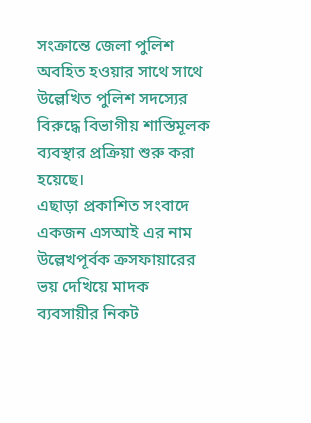সংক্রান্তে জেলা পুলিশ অবহিত হওয়ার সাথে সাথে উল্লেখিত পুলিশ সদস্যের বিরুদ্ধে বিভাগীয় শাস্তিমূলক ব্যবস্থার প্রক্রিয়া শুরু করা হয়েছে।
এছাড়া প্রকাশিত সংবাদে একজন এসআই এর নাম উল্লেখপূর্বক ক্রসফায়ারের ভয় দেখিয়ে মাদক ব্যবসায়ীর নিকট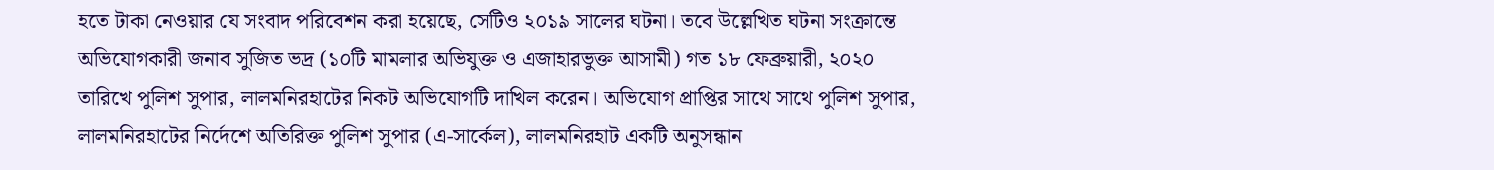হতে টাকা নেওয়ার যে সংবাদ পরিবেশন করা হয়েছে, সেটিও ২০১৯ সালের ঘটনা। তবে উল্লেখিত ঘটনা সংক্রান্তে অভিযোগকারী জনাব সুজিত ভদ্র (১০টি মামলার অভিযুক্ত ও এজাহারভুক্ত আসামী) গত ১৮ ফেব্রুয়ারী, ২০২০ তারিখে পুলিশ সুপার, লালমনিরহাটের নিকট অভিযোগটি দাখিল করেন। অভিযোগ প্রাপ্তির সাথে সাথে পুলিশ সুপার, লালমনিরহাটের নির্দেশে অতিরিক্ত পুলিশ সুপার (এ-সার্কেল), লালমনিরহাট একটি অনুসন্ধান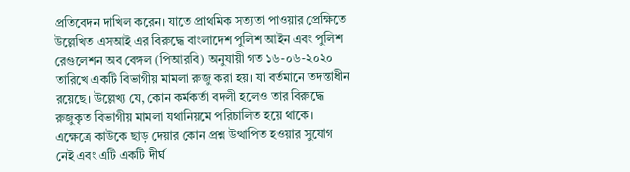প্রতিবেদন দাখিল করেন। যাতে প্রাথমিক সত্যতা পাওয়ার প্রেক্ষিতে উল্লেখিত এসআই এর বিরুদ্ধে বাংলাদেশ পুলিশ আইন এবং পুলিশ রেগুলেশন অব বেঙ্গল (পিআরবি) অনুযায়ী গত ১৬-০৬-২০২০ তারিখে একটি বিভাগীয় মামলা রুজু করা হয়। যা বর্তমানে তদন্তাধীন রয়েছে। উল্লেখ্য যে, কোন কর্মকর্তা বদলী হলেও তার বিরুদ্ধে রুজুকৃত বিভাগীয় মামলা যথানিয়মে পরিচালিত হয়ে থাকে। এক্ষেত্রে কাউকে ছাড় দেয়ার কোন প্রশ্ন উত্থাপিত হওয়ার সুযোগ নেই এবং এটি একটি দীর্ঘ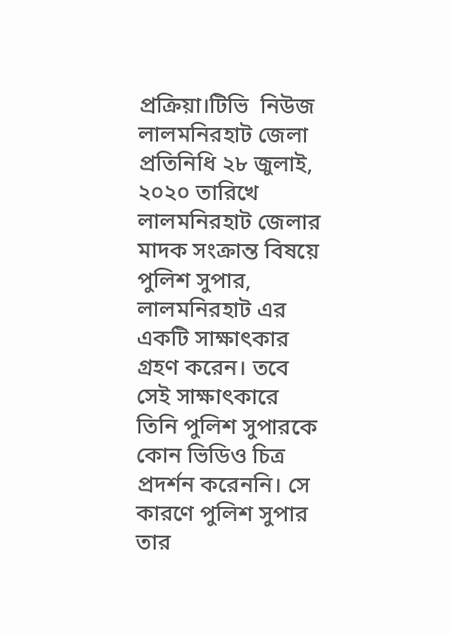প্রক্রিয়া।টিভি  নিউজ লালমনিরহাট জেলা প্রতিনিধি ২৮ জুলাই, ২০২০ তারিখে লালমনিরহাট জেলার মাদক সংক্রান্ত বিষয়ে পুলিশ সুপার, লালমনিরহাট এর একটি সাক্ষাৎকার গ্রহণ করেন। তবে সেই সাক্ষাৎকারে তিনি পুলিশ সুপারকে কোন ভিডিও চিত্র প্রদর্শন করেননি। সে কারণে পুলিশ সুপার তার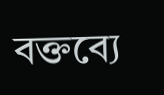বক্তব্যে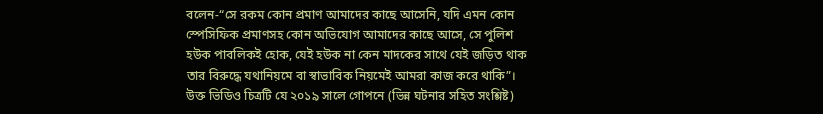বলেন-“সে রকম কোন প্রমাণ আমাদের কাছে আসেনি, যদি এমন কোন স্পেসিফিক প্রমাণসহ কোন অভিযোগ আমাদের কাছে আসে, সে পুলিশ হউক পাবলিকই হোক, যেই হউক না কেন মাদকের সাথে যেই জড়িত থাক তার বিরুদ্ধে যথানিয়মে বা স্বাভাবিক নিয়মেই আমরা কাজ করে থাকি”।  উক্ত ভিডিও চিত্রটি যে ২০১৯ সালে গোপনে (ভিন্ন ঘটনার সহিত সংশ্লিষ্ট)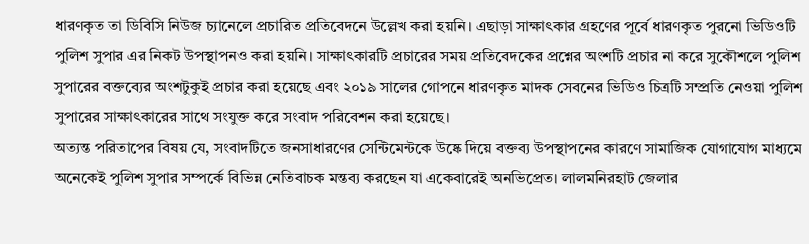ধারণকৃত তা ডিবিসি নিউজ চ্যানেলে প্রচারিত প্রতিবেদনে উল্লেখ করা হয়নি। এছাড়া সাক্ষাৎকার গ্রহণের পূর্বে ধারণকৃত পুরনো ভিডিওটি পুলিশ সুপার এর নিকট উপস্থাপনও করা হয়নি। সাক্ষাৎকারটি প্রচারের সময় প্রতিবেদকের প্রশ্নের অংশটি প্রচার না করে সুকৌশলে পুলিশ সুপারের বক্তব্যের অংশটুকুই প্রচার করা হয়েছে এবং ২০১৯ সালের গোপনে ধারণকৃত মাদক সেবনের ভিডিও চিত্রটি সম্প্রতি নেওয়া পুলিশ সুপারের সাক্ষাৎকারের সাথে সংযুক্ত করে সংবাদ পরিবেশন করা হয়েছে।
অত্যন্ত পরিতাপের বিষয় যে, সংবাদটিতে জনসাধারণের সেন্টিমেন্টকে উষ্কে দিয়ে বক্তব্য উপস্থাপনের কারণে সামাজিক যোগাযোগ মাধ্যমে অনেকেই পুলিশ সুপার সম্পর্কে বিভিন্ন নেতিবাচক মন্তব্য করছেন যা একেবারেই অনভিপ্রেত। লালমনিরহাট জেলার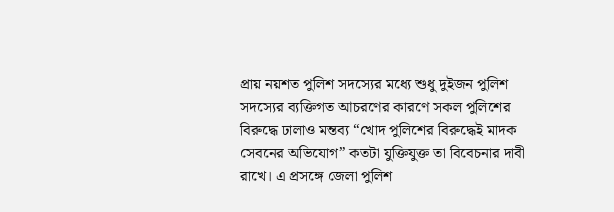প্রায় নয়শত পুলিশ সদস্যের মধ্যে শুধু দুইজন পুলিশ সদস্যের ব্যক্তিগত আচরণের কারণে সকল পুলিশের বিরুদ্ধে ঢালাও মন্তব্য “খোদ পুলিশের বিরুদ্ধেই মাদক সেবনের অভিযোগ” কতটা যুক্তিযুক্ত তা বিবেচনার দাবী রাখে। এ প্রসঙ্গে জেলা পুলিশ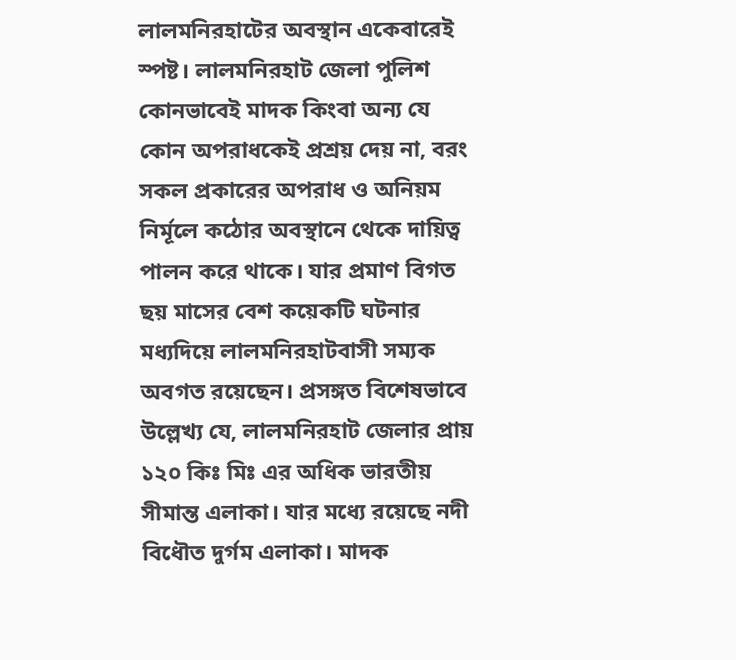লালমনিরহাটের অবস্থান একেবারেই স্পষ্ট। লালমনিরহাট জেলা পুলিশ কোনভাবেই মাদক কিংবা অন্য যে কোন অপরাধকেই প্রশ্রয় দেয় না, বরং সকল প্রকারের অপরাধ ও অনিয়ম নির্মূলে কঠোর অবস্থানে থেকে দায়িত্ব পালন করে থাকে। যার প্রমাণ বিগত ছয় মাসের বেশ কয়েকটি ঘটনার মধ্যদিয়ে লালমনিরহাটবাসী সম্যক অবগত রয়েছেন। প্রসঙ্গত বিশেষভাবে উল্লেখ্য যে, লালমনিরহাট জেলার প্রায় ১২০ কিঃ মিঃ এর অধিক ভারতীয় সীমান্ত এলাকা। যার মধ্যে রয়েছে নদী বিধৌত দুর্গম এলাকা। মাদক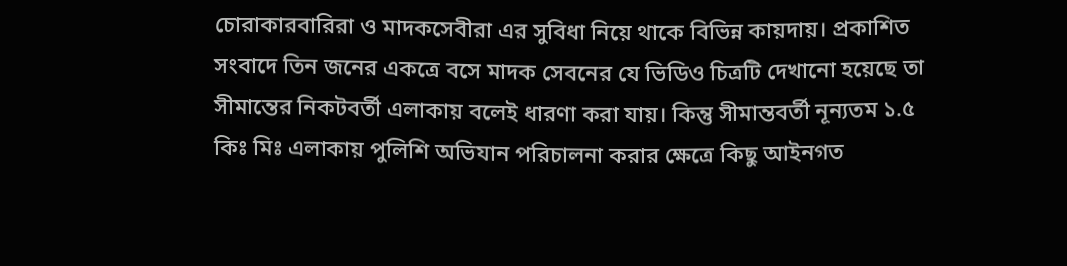চোরাকারবারিরা ও মাদকসেবীরা এর সুবিধা নিয়ে থাকে বিভিন্ন কায়দায়। প্রকাশিত সংবাদে তিন জনের একত্রে বসে মাদক সেবনের যে ভিডিও চিত্রটি দেখানো হয়েছে তা সীমান্তের নিকটবর্তী এলাকায় বলেই ধারণা করা যায়। কিন্তু সীমান্তবর্তী নূন্যতম ১.৫ কিঃ মিঃ এলাকায় পুলিশি অভিযান পরিচালনা করার ক্ষেত্রে কিছু আইনগত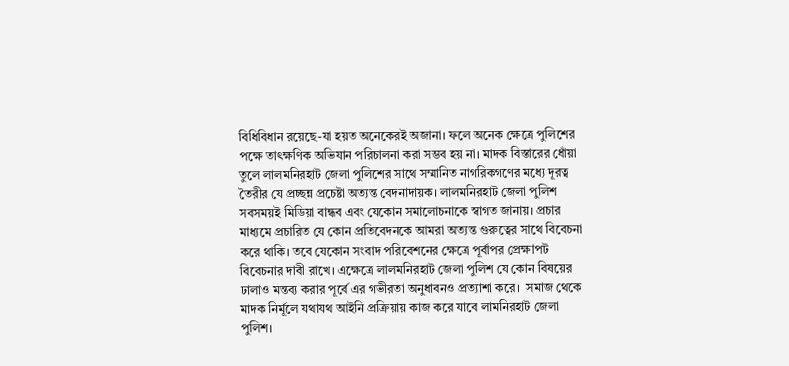বিধিবিধান রয়েছে-যা হয়ত অনেকেরই অজানা। ফলে অনেক ক্ষেত্রে পুলিশের পক্ষে তাৎক্ষণিক অভিযান পরিচালনা করা সম্ভব হয় না। মাদক বিস্তারের ধোঁয়া তুলে লালমনিরহাট জেলা পুলিশের সাথে সম্মানিত নাগরিকগণের মধ্যে দূরত্ব তৈরীর যে প্রচ্ছন্ন প্রচেষ্টা অত্যন্ত বেদনাদায়ক। লালমনিরহাট জেলা পুলিশ সবসময়ই মিডিয়া বান্ধব এবং যেকোন সমালোচনাকে স্বাগত জানায়। প্রচার মাধ্যমে প্রচারিত যে কোন প্রতিবেদনকে আমরা অত্যন্ত গুরুত্বের সাথে বিবেচনা করে থাকি। তবে যেকোন সংবাদ পরিবেশনের ক্ষেত্রে পূর্বাপর প্রেক্ষাপট বিবেচনার দাবী রাখে। এক্ষেত্রে লালমনিরহাট জেলা পুলিশ যে কোন বিষয়ের ঢালাও মন্তব্য করার পূর্বে এর গভীরতা অনুধাবনও প্রত্যাশা করে।  সমাজ থেকে মাদক নির্মূলে যথাযথ আইনি প্রক্রিয়ায় কাজ করে যাবে লামনিরহাট জেলা পুলিশ।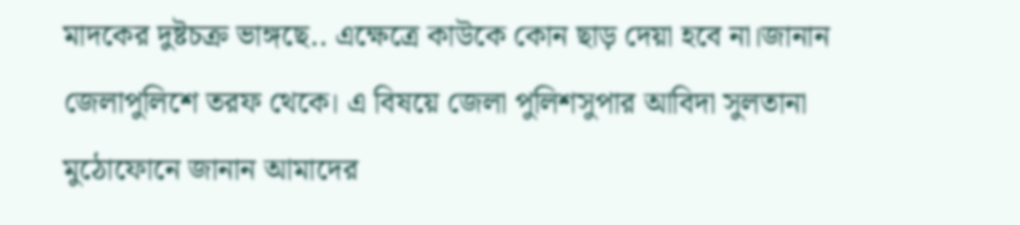মাদকের দুষ্টচক্র ভাঙ্গছে.. এক্ষেত্রে কাউকে কোন ছাড় দেয়া হবে না।জানান জেলাপুলিশে তরফ থেকে। এ বিষয়ে জেলা পুলিশসুপার আবিদা সুলতানা মুঠোফোনে জানান আমাদের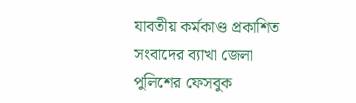যাবতীয় কর্মকাণ্ড প্রকাশিত সংবাদের ব্যাখা জেলা পুলিশের ফেসবুক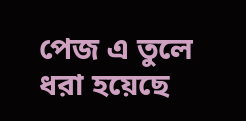পেজ এ তুলে ধরা হয়েছে